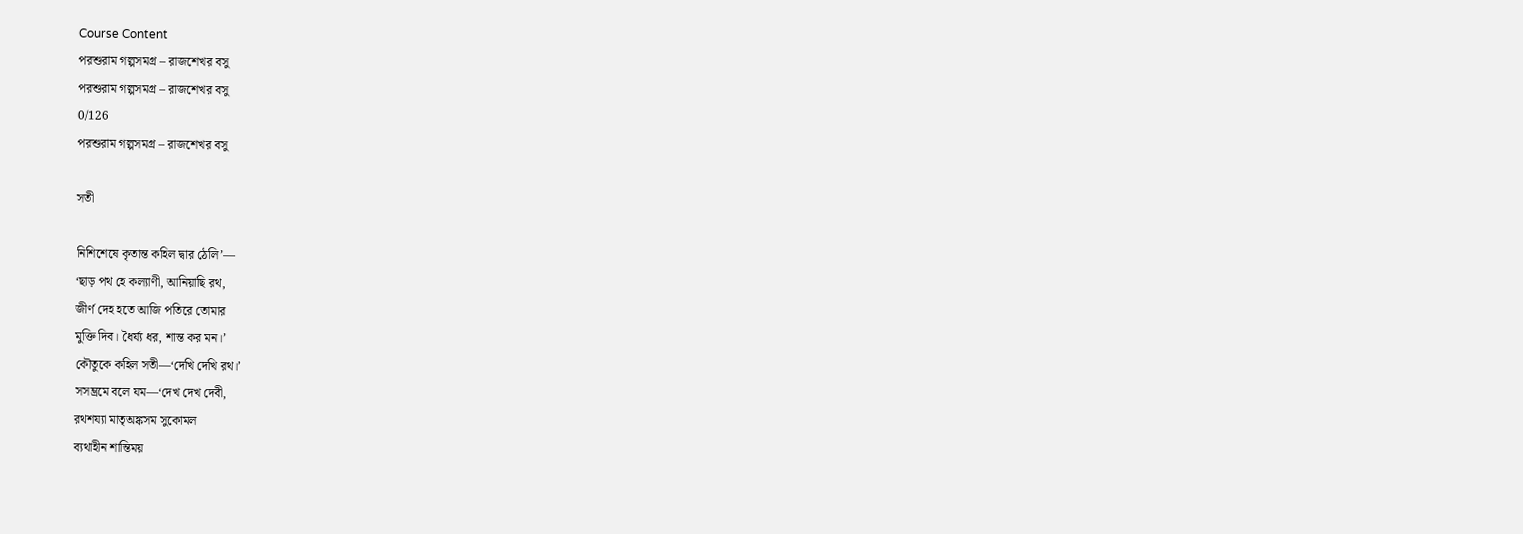Course Content
পরশুরাম গল্পসমগ্র – রাজশেখর বসু
পরশুরাম গল্পসমগ্র – রাজশেখর বসু
0/126
পরশুরাম গল্পসমগ্র – রাজশেখর বসু

সতী

নিশিশেষে কৃতান্ত কহিল দ্বার ঠেলি’—
‘ছাড় পথ হে কল্যাণী, আনিয়াছি রথ,
জীর্ণ দেহ হতে আজি পতিরে তোমার
মুক্তি দিব। ধৈর্য্য ধর, শান্ত কর মন।’
কৌতুকে কহিল সতী—‘দেখি দেখি রথ।’
সসম্ভ্রমে বলে যম—‘দেখ দেখ দেবী,
রথশয্যা মাতৃঅঙ্কসম সুকোমল
ব্যথাহীন শান্তিময়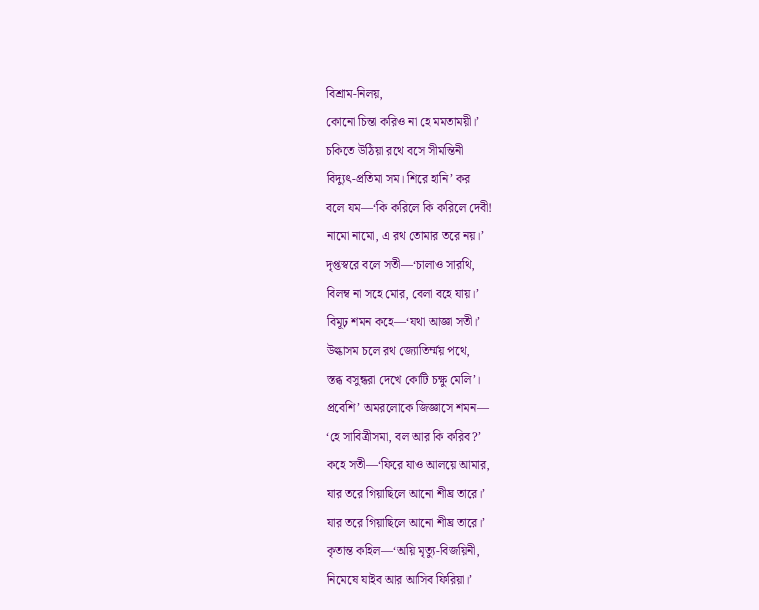বিশ্রাম-নিলয়,
কোনো চিন্তা করিও না হে মমতাময়ী।’
চকিতে উঠিয়া রথে বসে সীমন্তিনী
বিদ্যুৎ-প্রতিমা সম। শিরে হানি’ কর
বলে যম—‘কি করিলে কি করিলে দেবী!
নামো নামো, এ রথ তোমার তরে নয়।’
দৃপ্তস্বরে বলে সতী—‘চালাও সারথি,
বিলম্ব না সহে মোর, বেলা বহে যায়।’
বিমূঢ় শমন কহে—‘যথা আজ্ঞা সতী।’
উল্কাসম চলে রথ জ্যোতির্ম্ময় পথে,
স্তব্ধ বসুন্ধরা দেখে কোটি চক্ষু মেলি’।
প্রবেশি’ অমরলোকে জিজ্ঞাসে শমন—
‘হে সাবিত্রীসমা, বল আর কি করিব?’
কহে সতী—‘ফিরে যাও আলয়ে আমার,
যার তরে গিয়াছিলে আনো শীঘ্র তারে।’
যার তরে গিয়াছিলে আনো শীঘ্র তারে।’
কৃতান্ত কহিল—‘অয়ি মৃত্যু-বিজয়িনী,
নিমেষে যাইব আর আসিব ফিরিয়া।’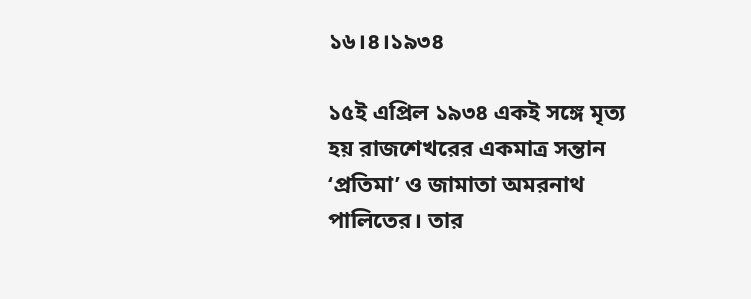১৬।৪।১৯৩৪

১৫ই এপ্রিল ১৯৩৪ একই সঙ্গে মৃত্য হয় রাজশেখরের একমাত্র সন্তান ‘প্রতিমা’ ও জামাতা অমরনাথ পালিতের। তার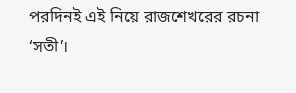পরদিনই এই নিয়ে রাজশেখরের রচনা ‘সতী’।